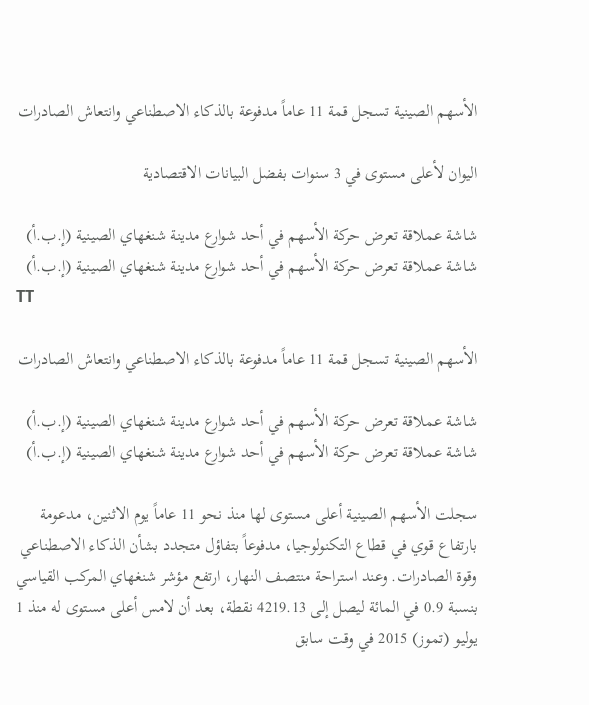الأسهم الصينية تسجل قمة 11 عاماً مدفوعة بالذكاء الاصطناعي وانتعاش الصادرات

اليوان لأعلى مستوى في 3 سنوات بفضل البيانات الاقتصادية

شاشة عملاقة تعرض حركة الأسهم في أحد شوارع مدينة شنغهاي الصينية (إ.ب.أ)
شاشة عملاقة تعرض حركة الأسهم في أحد شوارع مدينة شنغهاي الصينية (إ.ب.أ)
TT

الأسهم الصينية تسجل قمة 11 عاماً مدفوعة بالذكاء الاصطناعي وانتعاش الصادرات

شاشة عملاقة تعرض حركة الأسهم في أحد شوارع مدينة شنغهاي الصينية (إ.ب.أ)
شاشة عملاقة تعرض حركة الأسهم في أحد شوارع مدينة شنغهاي الصينية (إ.ب.أ)

سجلت الأسهم الصينية أعلى مستوى لها منذ نحو 11 عاماً يوم الاثنين، مدعومة بارتفاع قوي في قطاع التكنولوجيا، مدفوعاً بتفاؤل متجدد بشأن الذكاء الاصطناعي وقوة الصادرات. وعند استراحة منتصف النهار، ارتفع مؤشر شنغهاي المركب القياسي بنسبة 0.9 في المائة ليصل إلى 4219.13 نقطة، بعد أن لامس أعلى مستوى له منذ 1 يوليو (تموز) 2015 في وقت سابق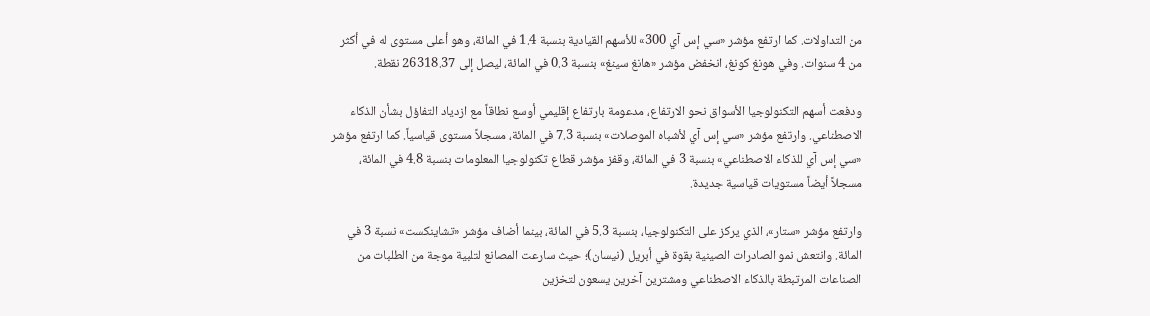من التداولات. كما ارتفع مؤشر «سي إس آي 300» للأسهم القيادية بنسبة 1.4 في المائة، وهو أعلى مستوى له في أكثر من 4 سنوات. وفي هونغ كونغ، انخفض مؤشر «هانغ سينغ» بنسبة 0.3 في المائة، ليصل إلى 26318.37 نقطة.

ودفعت أسهم التكنولوجيا الأسواق نحو الارتفاع، مدعومة بارتفاع إقليمي أوسع نطاقاً مع ازدياد التفاؤل بشأن الذكاء الاصطناعي. وارتفع مؤشر «سي إس آي لأشباه الموصلات» بنسبة 7.3 في المائة، مسجلاً مستوى قياسياً. كما ارتفع مؤشر «سي إس آي للذكاء الاصطناعي» بنسبة 3 في المائة، وقفز مؤشر قطاع تكنولوجيا المعلومات بنسبة 4.8 في المائة، مسجلاً أيضاً مستويات قياسية جديدة.

وارتفع مؤشر «ستار»، الذي يركز على التكنولوجيا، بنسبة 5.3 في المائة، بينما أضاف مؤشر «تشاينكست» نسبة 3 في المائة. وانتعش نمو الصادرات الصينية بقوة في أبريل (نيسان)؛ حيث سارعت المصانع لتلبية موجة من الطلبات من الصناعات المرتبطة بالذكاء الاصطناعي ومشترين آخرين يسعون لتخزين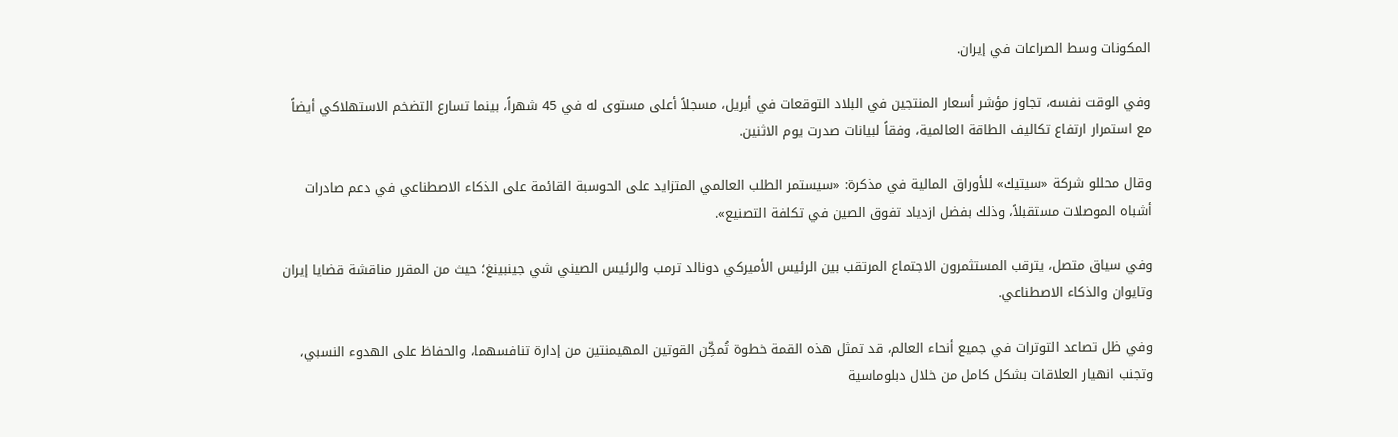المكونات وسط الصراعات في إيران.

وفي الوقت نفسه، تجاوز مؤشر أسعار المنتجين في البلاد التوقعات في أبريل، مسجلاً أعلى مستوى له في 45 شهراً، بينما تسارع التضخم الاستهلاكي أيضاً مع استمرار ارتفاع تكاليف الطاقة العالمية، وفقاً لبيانات صدرت يوم الاثنين.

وقال محللو شركة «سيتيك» للأوراق المالية في مذكرة: «سيستمر الطلب العالمي المتزايد على الحوسبة القائمة على الذكاء الاصطناعي في دعم صادرات أشباه الموصلات مستقبلاً، وذلك بفضل ازدياد تفوق الصين في تكلفة التصنيع».

وفي سياق متصل، يترقب المستثمرون الاجتماع المرتقب بين الرئيس الأميركي دونالد ترمب والرئيس الصيني شي جينبينغ؛ حيث من المقرر مناقشة قضايا إيران وتايوان والذكاء الاصطناعي.

وفي ظل تصاعد التوترات في جميع أنحاء العالم، قد تمثل هذه القمة خطوة تُمكِّن القوتين المهيمنتين من إدارة تنافسهما، والحفاظ على الهدوء النسبي، وتجنب انهيار العلاقات بشكل كامل من خلال دبلوماسية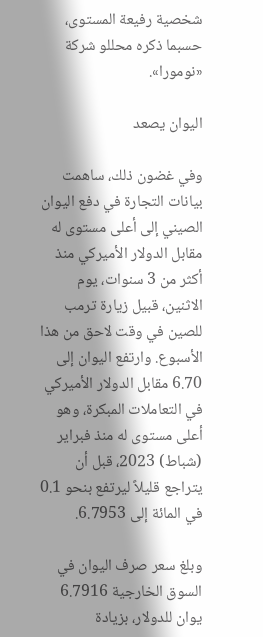شخصية رفيعة المستوى، حسبما ذكره محللو شركة «نومورا».

اليوان يصعد

وفي غضون ذلك، ساهمت بيانات التجارة في دفع اليوان الصيني إلى أعلى مستوى له مقابل الدولار الأميركي منذ أكثر من 3 سنوات، يوم الاثنين، قبيل زيارة ترمب للصين في وقت لاحق من هذا الأسبوع. وارتفع اليوان إلى 6.70 مقابل الدولار الأميركي في التعاملات المبكرة، وهو أعلى مستوى له منذ فبراير (شباط) 2023، قبل أن يتراجع قليلاً ليرتفع بنحو 0.1 في المائة إلى 6.7953.

وبلغ سعر صرف اليوان في السوق الخارجية 6.7916 يوان للدولار، بزيادة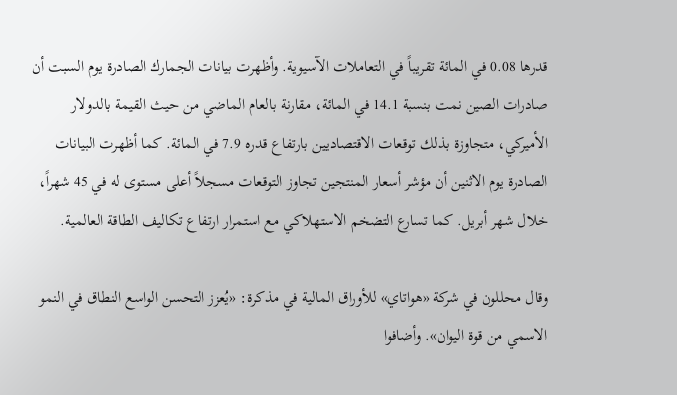قدرها 0.08 في المائة تقريباً في التعاملات الآسيوية. وأظهرت بيانات الجمارك الصادرة يوم السبت أن صادرات الصين نمت بنسبة 14.1 في المائة، مقارنة بالعام الماضي من حيث القيمة بالدولار الأميركي، متجاوزة بذلك توقعات الاقتصاديين بارتفاع قدره 7.9 في المائة. كما أظهرت البيانات الصادرة يوم الاثنين أن مؤشر أسعار المنتجين تجاوز التوقعات مسجلاً أعلى مستوى له في 45 شهراً، خلال شهر أبريل. كما تسارع التضخم الاستهلاكي مع استمرار ارتفاع تكاليف الطاقة العالمية.

وقال محللون في شركة «هواتاي» للأوراق المالية في مذكرة: «يُعزز التحسن الواسع النطاق في النمو الاسمي من قوة اليوان». وأضافوا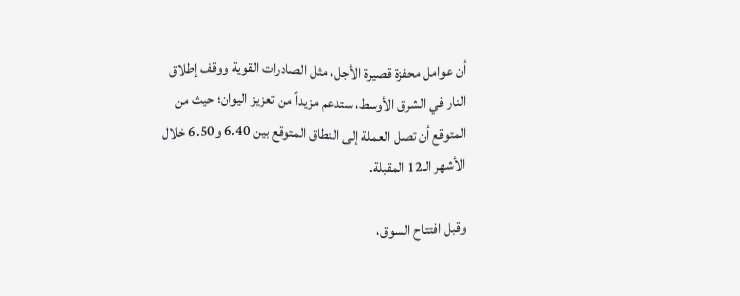أن عوامل محفزة قصيرة الأجل، مثل الصادرات القوية ووقف إطلاق النار في الشرق الأوسط، ستدعم مزيداً من تعزيز اليوان؛ حيث من المتوقع أن تصل العملة إلى النطاق المتوقع بين 6.40 و6.50 خلال الأشهر الـ12 المقبلة.

وقبل افتتاح السوق،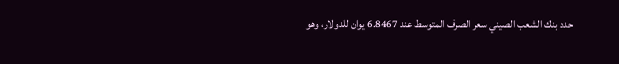حدد بنك الشعب الصيني سعر الصرف المتوسط عند 6.8467 يوان للدولار، وهو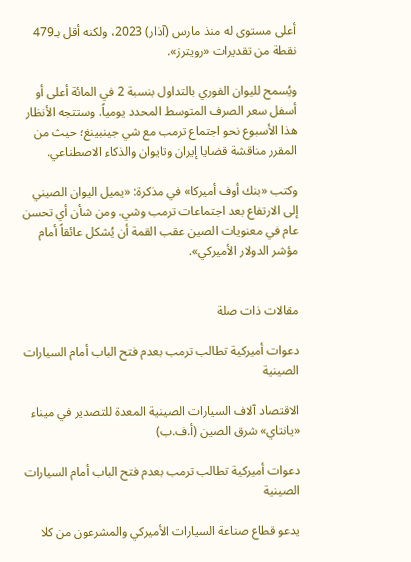أعلى مستوى له منذ مارس (آذار) 2023، ولكنه أقل بـ479 نقطة من تقديرات «رويترز».

ويُسمح لليوان الفوري بالتداول بنسبة 2 في المائة أعلى أو أسفل سعر الصرف المتوسط المحدد يومياً. وستتجه الأنظار هذا الأسبوع نحو اجتماع ترمب مع شي جينبينغ؛ حيث من المقرر مناقشة قضايا إيران وتايوان والذكاء الاصطناعي.

وكتب «بنك أوف أميركا» في مذكرة: «يميل اليوان الصيني إلى الارتفاع بعد اجتماعات ترمب وشي. ومن شأن أي تحسن عام في معنويات الصين عقب القمة أن يُشكل عائقاً أمام مؤشر الدولار الأميركي».


مقالات ذات صلة

دعوات أميركية تطالب ترمب بعدم فتح الباب أمام السيارات الصينية

الاقتصاد آلاف السيارات الصينية المعدة للتصدير في ميناء «يانتاي» شرق الصين (أ.ف.ب)

دعوات أميركية تطالب ترمب بعدم فتح الباب أمام السيارات الصينية

يدعو قطاع صناعة السيارات الأميركي والمشرعون من كلا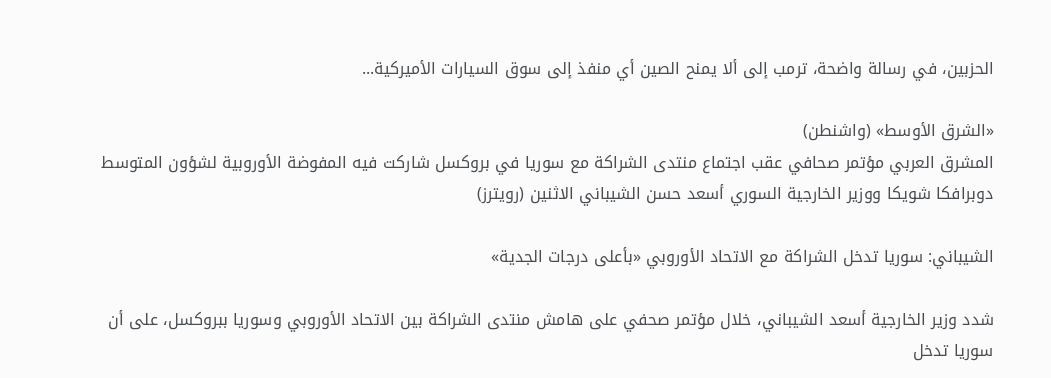الحزبين، في رسالة واضحة، ترمب إلى ألا يمنح الصين أي منفذ إلى سوق السيارات الأميركية...

«الشرق الأوسط» (واشنطن)
المشرق العربي مؤتمر صحافي عقب اجتماع منتدى الشراكة مع سوريا في بروكسل شاركت فيه المفوضة الأوروبية لشؤون المتوسط دوبرافكا شويكا ووزير الخارجية السوري أسعد حسن الشيباني الاثنين (رويترز)

الشيباني: سوريا تدخل الشراكة مع الاتحاد الأوروبي «بأعلى درجات الجدية»

شدد وزير الخارجية أسعد الشيباني، خلال مؤتمر صحفي على هامش منتدى الشراكة بين الاتحاد الأوروبي وسوريا ببروكسل، على أن سوريا تدخل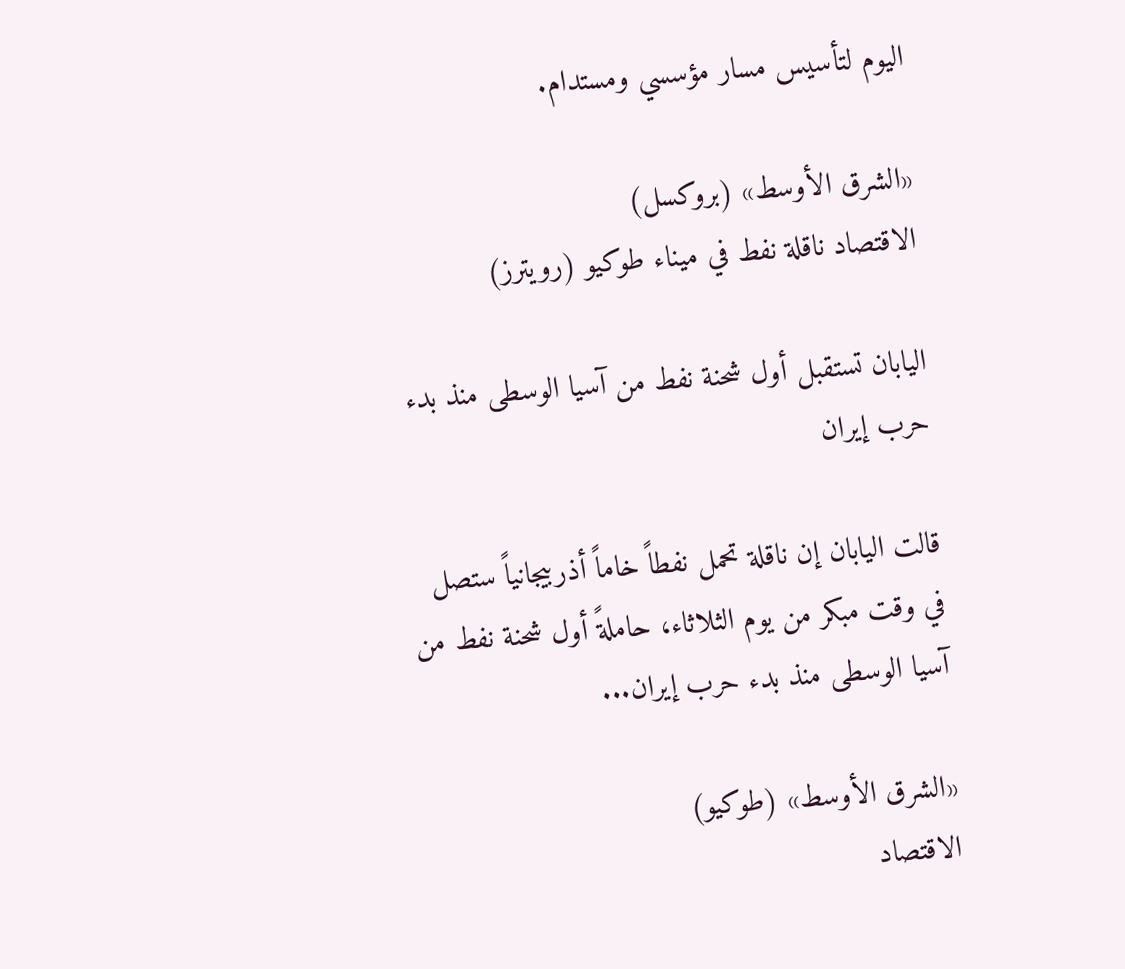اليوم لتأسيس مسار مؤسسي ومستدام.

«الشرق الأوسط» (بروكسل)
الاقتصاد ناقلة نفط في ميناء طوكيو (رويترز)

اليابان تستقبل أول شحنة نفط من آسيا الوسطى منذ بدء حرب إيران

قالت اليابان إن ناقلة تحمل نفطاً خاماً أذربيجانياً ستصل في وقت مبكر من يوم الثلاثاء، حاملةً أول شحنة نفط من آسيا الوسطى منذ بدء حرب إيران...

«الشرق الأوسط» (طوكيو)
الاقتصاد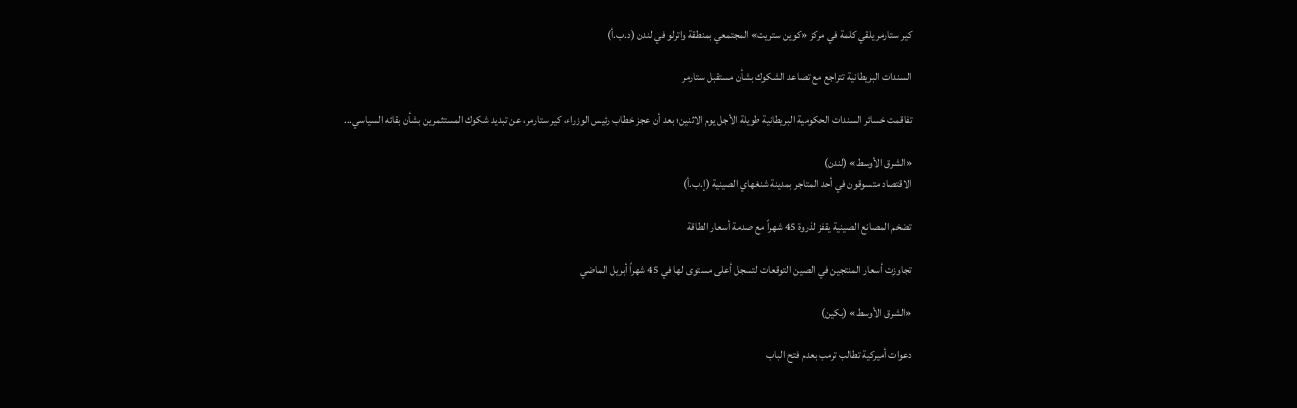كير ستارمر يلقي كلمة في مركز «كوين ستريت» المجتمعي بمنطقة واترلو في لندن (د.ب.أ)

السندات البريطانية تتراجع مع تصاعد الشكوك بشأن مستقبل ستارمر

تفاقمت خسائر السندات الحكومية البريطانية طويلة الأجل يوم الاثنين؛ بعد أن عجز خطاب رئيس الوزراء، كير ستارمر، عن تبديد شكوك المستثمرين بشأن بقائه السياسي...

«الشرق الأوسط» (لندن)
الاقتصاد متسوقون في أحد المتاجر بمدينة شنغهاي الصينية (إ.ب.أ)

تضخم المصانع الصينية يقفز لذروة 45 شهراً مع صدمة أسعار الطاقة

تجاوزت أسعار المنتجين في الصين التوقعات لتسجل أعلى مستوى لها في 45 شهراً أبريل الماضي

«الشرق الأوسط» (بكين)

دعوات أميركية تطالب ترمب بعدم فتح الباب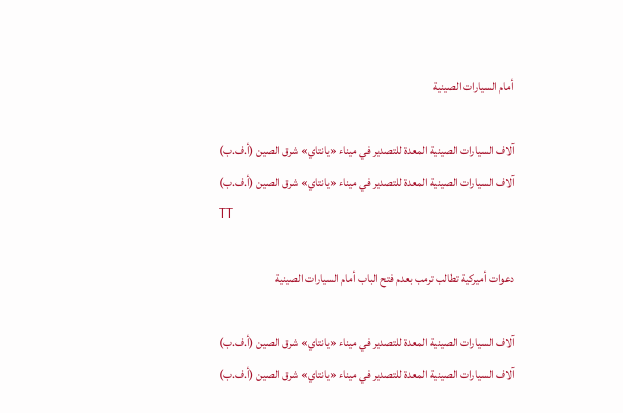أمام السيارات الصينية

آلاف السيارات الصينية المعدة للتصدير في ميناء «يانتاي» شرق الصين (أ.ف.ب)
آلاف السيارات الصينية المعدة للتصدير في ميناء «يانتاي» شرق الصين (أ.ف.ب)
TT

دعوات أميركية تطالب ترمب بعدم فتح الباب أمام السيارات الصينية

آلاف السيارات الصينية المعدة للتصدير في ميناء «يانتاي» شرق الصين (أ.ف.ب)
آلاف السيارات الصينية المعدة للتصدير في ميناء «يانتاي» شرق الصين (أ.ف.ب)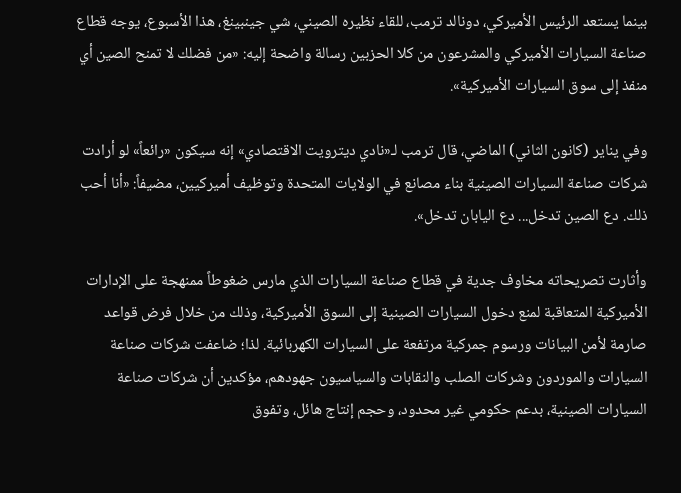بينما يستعد الرئيس الأميركي، دونالد ترمب، للقاء نظيره الصيني، شي جينبينغ، هذا الأسبوع، يوجه قطاع صناعة السيارات الأميركي والمشرعون من كلا الحزبين رسالة واضحة إليه: «من فضلك لا تمنح الصين أي منفذ إلى سوق السيارات الأميركية».

وفي يناير (كانون الثاني) الماضي، قال ترمب لـ«نادي ديترويت الاقتصادي» إنه سيكون «رائعاً» لو أرادت شركات صناعة السيارات الصينية بناء مصانع في الولايات المتحدة وتوظيف أميركيين، مضيفاً: «أنا أحب ذلك. دع الصين تدخل... دع اليابان تدخل».

وأثارت تصريحاته مخاوف جدية في قطاع صناعة السيارات الذي مارس ضغوطاً ممنهجة على الإدارات الأميركية المتعاقبة لمنع دخول السيارات الصينية إلى السوق الأميركية، وذلك من خلال فرض قواعد صارمة لأمن البيانات ورسوم جمركية مرتفعة على السيارات الكهربائية. لذا؛ ضاعفت شركات صناعة السيارات والموردون وشركات الصلب والنقابات والسياسيون جهودهم، مؤكدين أن شركات صناعة السيارات الصينية، بدعم حكومي غير محدود، وحجم إنتاج هائل، وتفوق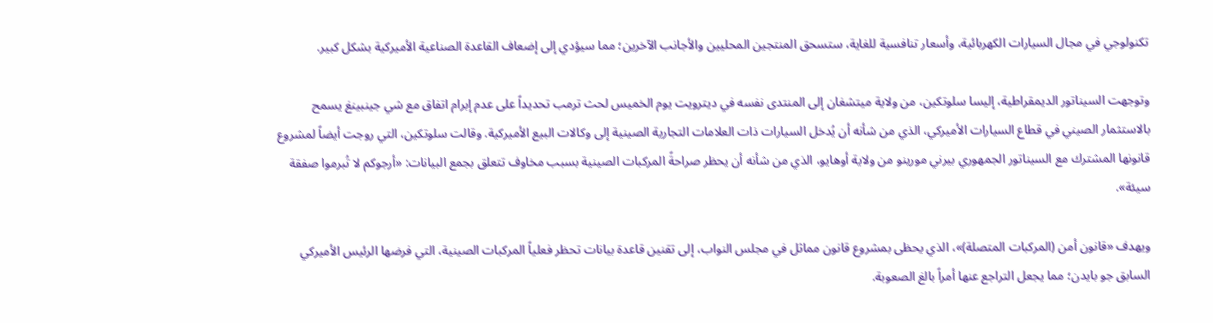تكنولوجي في مجال السيارات الكهربائية، وأسعار تنافسية للغاية، ستسحق المنتجين المحليين والأجانب الآخرين؛ مما سيؤدي إلى إضعاف القاعدة الصناعية الأميركية بشكل كبير.

وتوجهت السيناتور الديمقراطية، إليسا سلوتكين، من ولاية ميتشغان إلى المنتدى نفسه في ديترويت يوم الخميس لحث ترمب تحديداً على عدم إبرام اتفاق مع شي جينبينغ يسمح بالاستثمار الصيني في قطاع السيارات الأميركي، الذي من شأنه أن يُدخل السيارات ذات العلامات التجارية الصينية إلى وكالات البيع الأميركية. وقالت سلوتكين، التي روجت أيضاً لمشروع قانونها المشترك مع السيناتور الجمهوري بيرني مورينو من ولاية أوهايو، الذي من شأنه أن يحظر صراحةً المركبات الصينية بسبب مخاوف تتعلق بجمع البيانات: «أرجوكم لا تُبرموا صفقة سيئة».

ويهدف «قانون أمن (المركبات المتصلة)»، الذي يحظى بمشروع قانون مماثل في مجلس النواب، إلى تقنين قاعدة بيانات تحظر فعلياً المركبات الصينية، التي فرضها الرئيس الأميركي السابق جو بايدن؛ مما يجعل التراجع عنها أمراً بالغ الصعوبة.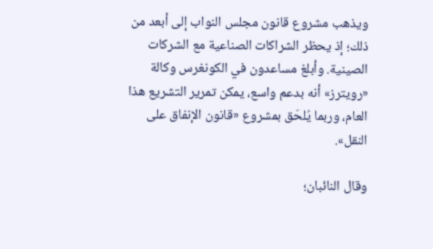ويذهب مشروع قانون مجلس النواب إلى أبعد من ذلك؛ إذ يحظر الشراكات الصناعية مع الشركات الصينية. وأبلغ مساعدون في الكونغرس وكالة «رويترز» أنه بدعم واسع، يمكن تمرير التشريع هذا العام، وربما يُلحَق بمشروع «قانون الإنفاق على النقل».

وقال النائبان؛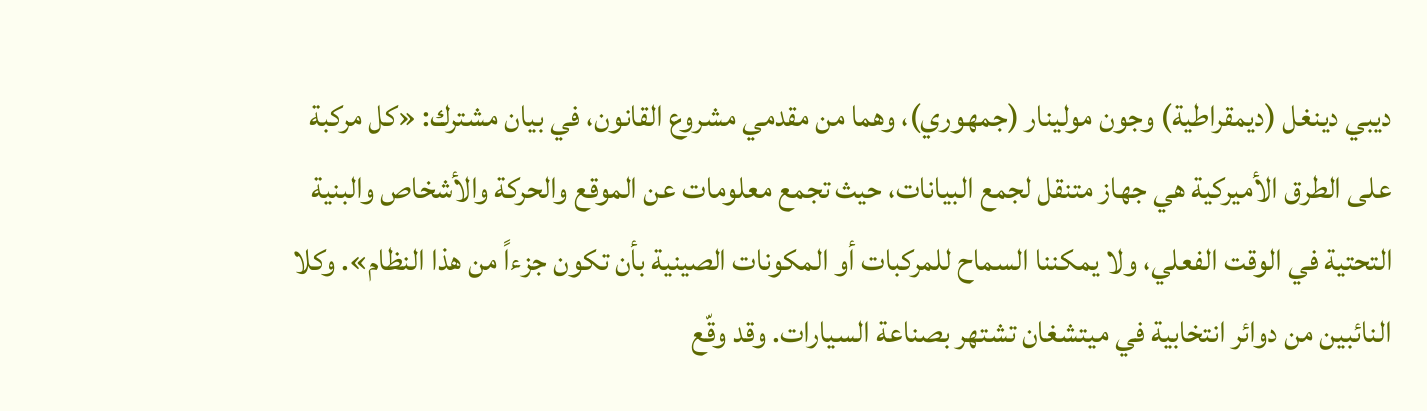ديبي دينغل (ديمقراطية) وجون مولينار (جمهوري)، وهما من مقدمي مشروع القانون، في بيان مشترك: «كل مركبة على الطرق الأميركية هي جهاز متنقل لجمع البيانات، حيث تجمع معلومات عن الموقع والحركة والأشخاص والبنية التحتية في الوقت الفعلي، ولا يمكننا السماح للمركبات أو المكونات الصينية بأن تكون جزءاً من هذا النظام». وكلا النائبين من دوائر انتخابية في ميتشغان تشتهر بصناعة السيارات. وقد وقّع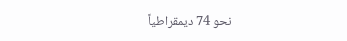نحو 74 ديمقراطياً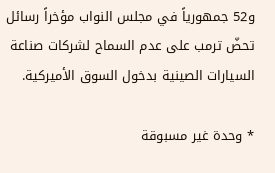و52 جمهورياً في مجلس النواب مؤخراً رسائل تحضّ ترمب على عدم السماح لشركات صناعة السيارات الصينية بدخول السوق الأميركية.

* وحدة غير مسبوقة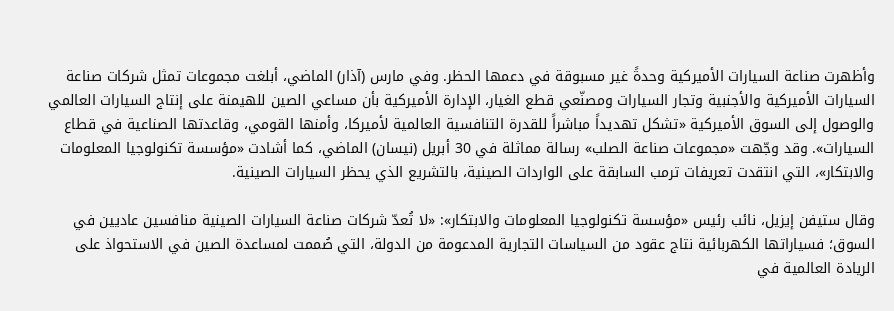وأظهرت صناعة السيارات الأميركية وحدةً غير مسبوقة في دعمها الحظر. وفي مارس (آذار) الماضي، أبلغت مجموعات تمثل شركات صناعة السيارات الأميركية والأجنبية وتجار السيارات ومصنّعي قطع الغيار، الإدارة الأميركية بأن مساعي الصين للهيمنة على إنتاج السيارات العالمي والوصول إلى السوق الأميركية «تشكل تهديداً مباشراً للقدرة التنافسية العالمية لأميركا، وأمنها القومي، وقاعدتها الصناعية في قطاع السيارات». وقد وجّهت «مجموعات صناعة الصلب» رسالة مماثلة في 30 أبريل (نيسان) الماضي، كما أشادت «مؤسسة تكنولوجيا المعلومات والابتكار»، التي انتقدت تعريفات ترمب السابقة على الواردات الصينية، بالتشريع الذي يحظر السيارات الصينية.

وقال ستيفن إيزيل، نائب رئيس «مؤسسة تكنولوجيا المعلومات والابتكار»: «لا تُعدّ شركات صناعة السيارات الصينية منافسين عاديين في السوق؛ فسياراتها الكهربائية نتاج عقود من السياسات التجارية المدعومة من الدولة، التي صُممت لمساعدة الصين في الاستحواذ على الريادة العالمية في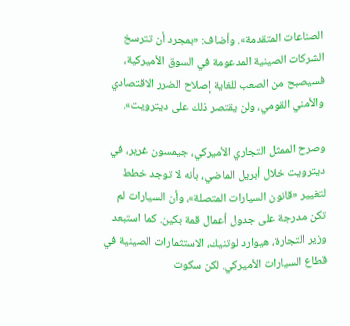الصناعات المتقدمة». وأضاف: «بمجرد أن تترسخ الشركات الصينية المدعومة في السوق الأميركية، فسيصبح من الصعب للغاية إصلاح الضرر الاقتصادي والأمني القومي، ولن يقتصر ذلك على ديترويت».

وصرح الممثل التجاري الأميركي، جيمسون غرير، في ديترويت خلال أبريل الماضي، بأنه لا توجد خطط لتغيير «قانون السيارات المتصلة»، وأن السيارات لم تكن مدرجة على جدول أعمال قمة بكين. كما استبعد وزير التجارة، هيوارد لوتنيك، الاستثمارات الصينية في قطاع السيارات الأميركي. لكن سكوت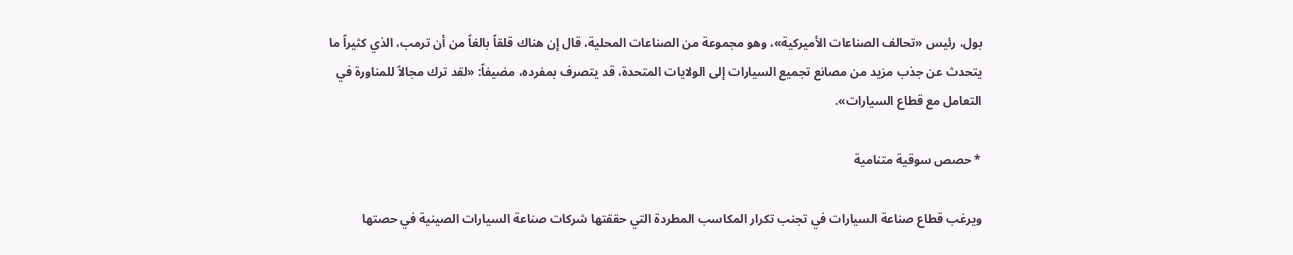بول، رئيس «تحالف الصناعات الأميركية»، وهو مجموعة من الصناعات المحلية، قال إن هناك قلقاً بالغاً من أن ترمب، الذي كثيراً ما يتحدث عن جذب مزيد من مصانع تجميع السيارات إلى الولايات المتحدة، قد يتصرف بمفرده، مضيفاً: «لقد ترك مجالاً للمناورة في التعامل مع قطاع السيارات».

* حصص سوقية متنامية

ويرغب قطاع صناعة السيارات في تجنب تكرار المكاسب المطردة التي حققتها شركات صناعة السيارات الصينية في حصتها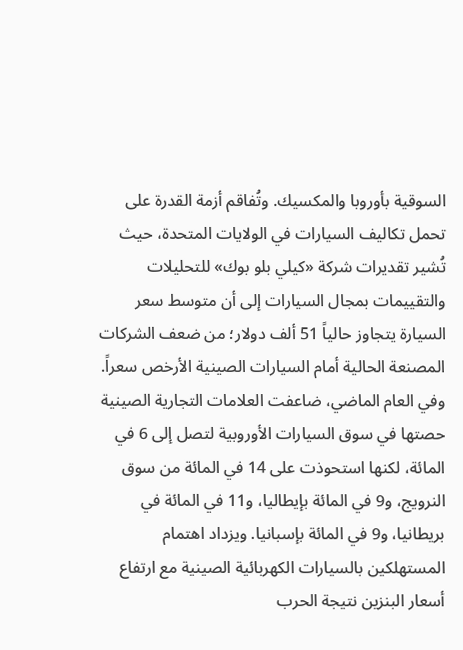السوقية بأوروبا والمكسيك. وتُفاقم أزمة القدرة على تحمل تكاليف السيارات في الولايات المتحدة، حيث تُشير تقديرات شركة «كيلي بلو بوك» للتحليلات والتقييمات بمجال السيارات إلى أن متوسط سعر السيارة يتجاوز حالياً 51 ألف دولار؛ من ضعف الشركات المصنعة الحالية أمام السيارات الصينية الأرخص سعراً. وفي العام الماضي، ضاعفت العلامات التجارية الصينية حصتها في سوق السيارات الأوروبية لتصل إلى 6 في المائة، لكنها استحوذت على 14 في المائة من سوق النرويج، و9 في المائة بإيطاليا، و11 في المائة في بريطانيا، و9 في المائة بإسبانيا. ويزداد اهتمام المستهلكين بالسيارات الكهربائية الصينية مع ارتفاع أسعار البنزين نتيجة الحرب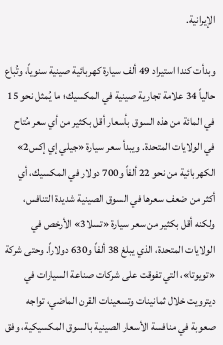الإيرانية.

وبدأت كندا استيراد 49 ألف سيارة كهربائية صينية سنوياً، وتُباع حالياً 34 علامة تجارية صينية في المكسيك؛ ما يُمثل نحو 15 في المائة من هذه السوق بأسعار أقل بكثير من أي سعر مُتاح في الولايات المتحدة. ويبدأ سعر سيارة «جيلي إي إكس2» الكهربائية من نحو 22 ألفاً و700 دولار في المكسيك، أي أكثر من ضعف سعرها في السوق الصينية شديدة التنافس، ولكنه أقل بكثير من سعر سيارة «تسلا3» الأرخص في الولايات المتحدة، الذي يبلغ 38 ألفاً و630 دولاراً. وحتى شركة «تويوتا»، التي تفوقت على شركات صناعة السيارات في ديترويت خلال ثمانينات وتسعينات القرن الماضي، تواجه صعوبة في منافسة الأسعار الصينية بالسوق المكسيكية، وفق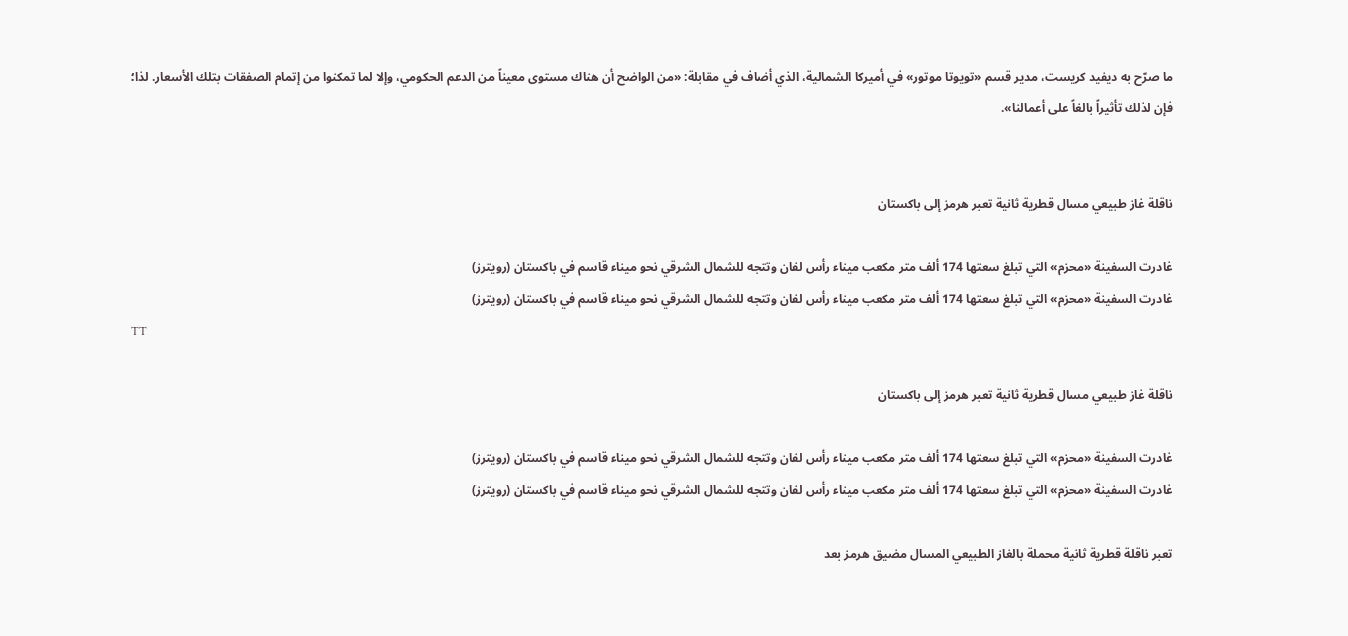ما صرّح به ديفيد كريست، مدير قسم «تويوتا موتور» في أميركا الشمالية، الذي أضاف في مقابلة: «من الواضح أن هناك مستوى معيناً من الدعم الحكومي، وإلا لما تمكنوا من إتمام الصفقات بتلك الأسعار. لذا؛ فإن لذلك تأثيراً بالغاً على أعمالنا».


ناقلة غاز طبيعي مسال قطرية ثانية تعبر هرمز إلى باكستان

غادرت السفينة «محزم» التي تبلغ سعتها 174 ألف متر مكعب ميناء رأس لفان وتتجه للشمال الشرقي نحو ميناء قاسم في باكستان (رويترز)
غادرت السفينة «محزم» التي تبلغ سعتها 174 ألف متر مكعب ميناء رأس لفان وتتجه للشمال الشرقي نحو ميناء قاسم في باكستان (رويترز)
TT

ناقلة غاز طبيعي مسال قطرية ثانية تعبر هرمز إلى باكستان

غادرت السفينة «محزم» التي تبلغ سعتها 174 ألف متر مكعب ميناء رأس لفان وتتجه للشمال الشرقي نحو ميناء قاسم في باكستان (رويترز)
غادرت السفينة «محزم» التي تبلغ سعتها 174 ألف متر مكعب ميناء رأس لفان وتتجه للشمال الشرقي نحو ميناء قاسم في باكستان (رويترز)

تعبر ناقلة قطرية ثانية محملة بالغاز الطبيعي المسال مضيق هرمز بعد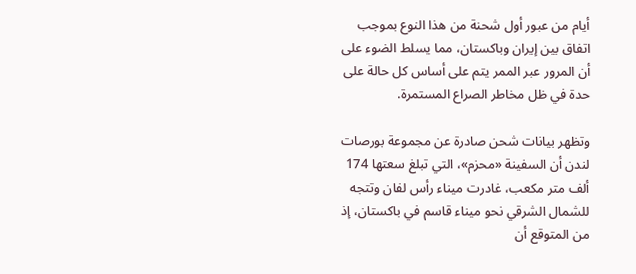أيام من عبور أول شحنة من هذا النوع بموجب اتفاق بين إيران وباكستان، مما يسلط الضوء على أن المرور عبر الممر يتم على أساس كل حالة على حدة في ظل مخاطر الصراع المستمرة.

وتظهر بيانات شحن صادرة عن مجموعة بورصات لندن أن السفينة «محزم»، التي تبلغ سعتها 174 ألف متر مكعب، غادرت ميناء رأس لفان وتتجه للشمال الشرقي نحو ميناء قاسم في باكستان، إذ من المتوقع أن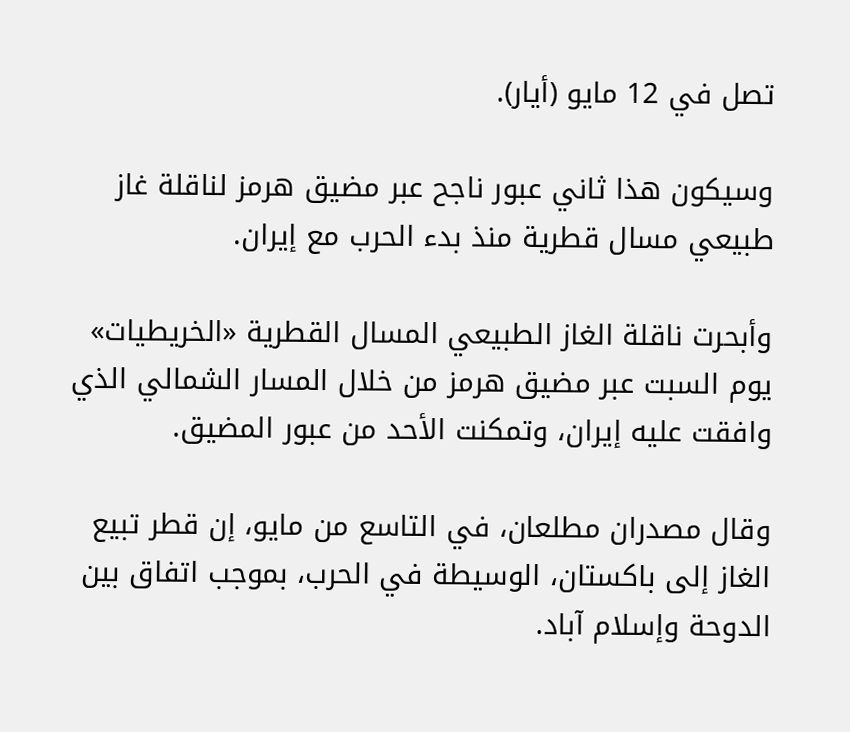تصل في 12 مايو (أيار).

وسيكون هذا ثاني عبور ناجح عبر مضيق هرمز لناقلة غاز طبيعي مسال قطرية منذ بدء الحرب مع إيران.

وأبحرت ناقلة الغاز الطبيعي المسال القطرية «الخريطيات» يوم السبت عبر مضيق هرمز من خلال المسار الشمالي الذي وافقت عليه إيران، وتمكنت الأحد من عبور المضيق.

وقال مصدران مطلعان، في التاسع من مايو، إن قطر تبيع الغاز إلى باكستان، الوسيطة في الحرب، بموجب اتفاق بين الدوحة وإسلام آباد.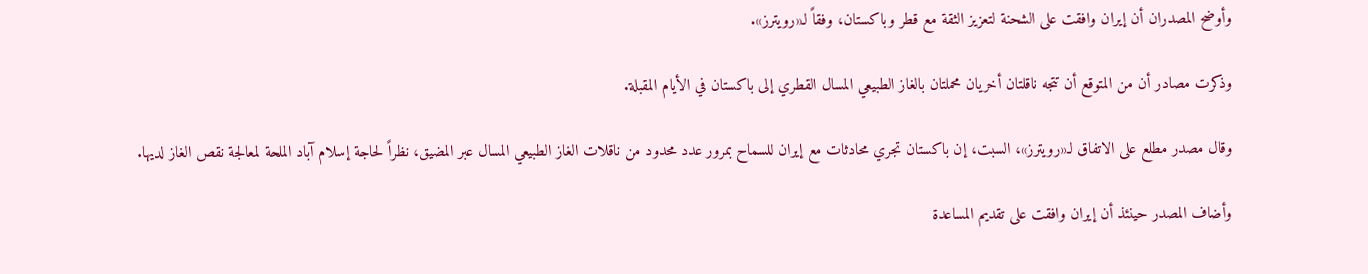وأوضح المصدران أن إيران وافقت على الشحنة لتعزيز الثقة مع قطر وباكستان، وفقاً لـ«رويترز».

وذكرت مصادر أن من المتوقع أن تتجه ناقلتان أخريان محملتان بالغاز الطبيعي المسال القطري إلى باكستان في الأيام المقبلة.

وقال مصدر مطلع على الاتفاق لـ«رويترز»، السبت، إن باكستان تجري محادثات مع إيران للسماح بمرور عدد محدود من ناقلات الغاز الطبيعي المسال عبر المضيق، نظراً لحاجة إسلام آباد الملحة لمعالجة نقص الغاز لديها.

وأضاف المصدر حينئذ أن إيران وافقت على تقديم المساعدة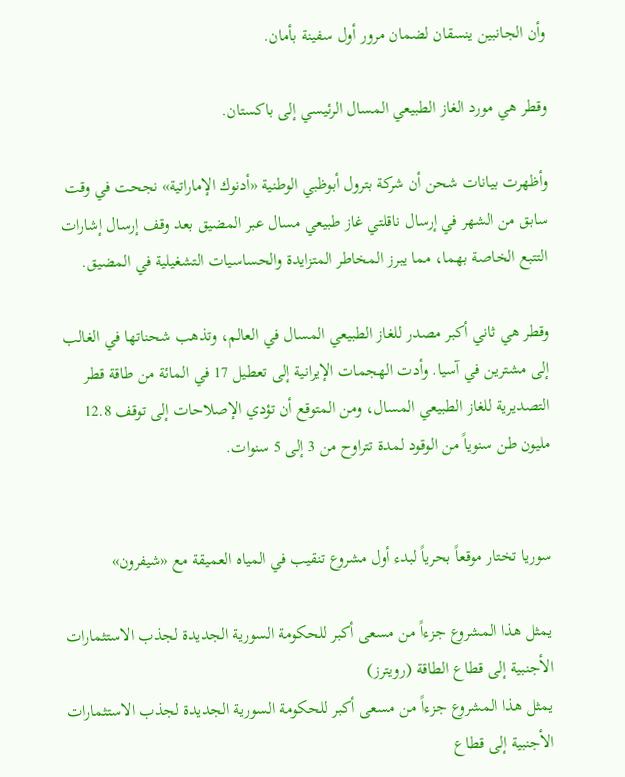وأن الجانبين ينسقان لضمان مرور أول سفينة بأمان.

وقطر هي مورد الغاز الطبيعي المسال الرئيسي إلى باكستان.

وأظهرت بيانات شحن أن شركة بترول أبوظبي الوطنية «أدنوك الإماراتية» نجحت في وقت سابق من الشهر في إرسال ناقلتي غاز طبيعي مسال عبر المضيق بعد وقف إرسال إشارات التتبع الخاصة بهما، مما يبرز المخاطر المتزايدة والحساسيات التشغيلية في المضيق.

وقطر هي ثاني أكبر مصدر للغاز الطبيعي المسال في العالم، وتذهب شحناتها في الغالب إلى مشترين في آسيا. وأدت الهجمات الإيرانية إلى تعطيل 17 في المائة من طاقة قطر التصديرية للغاز الطبيعي المسال، ومن المتوقع أن تؤدي الإصلاحات إلى توقف 12.8 مليون طن سنوياً من الوقود لمدة تتراوح من 3 إلى 5 سنوات.


سوريا تختار موقعاً بحرياً لبدء أول مشروع تنقيب في المياه العميقة مع «شيفرون»

يمثل هذا المشروع جزءاً من مسعى أكبر للحكومة السورية الجديدة لجذب الاستثمارات الأجنبية إلى قطاع الطاقة (رويترز)
يمثل هذا المشروع جزءاً من مسعى أكبر للحكومة السورية الجديدة لجذب الاستثمارات الأجنبية إلى قطاع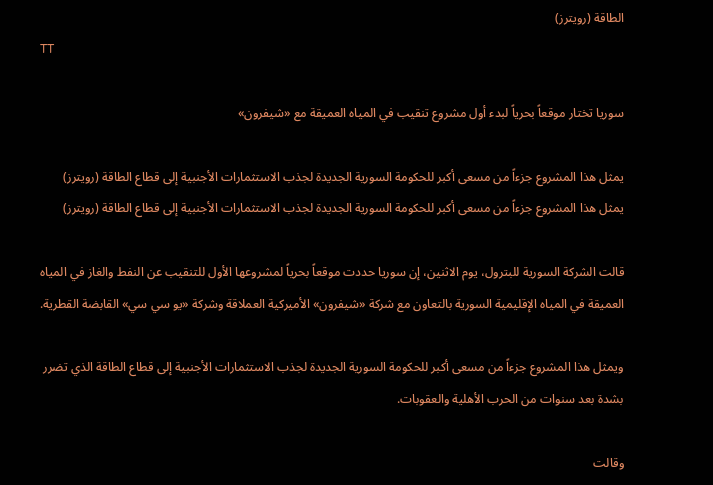الطاقة (رويترز)
TT

سوريا تختار موقعاً بحرياً لبدء أول مشروع تنقيب في المياه العميقة مع «شيفرون»

يمثل هذا المشروع جزءاً من مسعى أكبر للحكومة السورية الجديدة لجذب الاستثمارات الأجنبية إلى قطاع الطاقة (رويترز)
يمثل هذا المشروع جزءاً من مسعى أكبر للحكومة السورية الجديدة لجذب الاستثمارات الأجنبية إلى قطاع الطاقة (رويترز)

قالت الشركة السورية للبترول، يوم الاثنين، إن سوريا حددت موقعاً بحرياً لمشروعها الأول للتنقيب عن النفط والغاز في المياه العميقة في المياه الإقليمية السورية بالتعاون مع شركة «شيفرون» الأميركية العملاقة وشركة «يو سي سي» القابضة القطرية.

ويمثل هذا المشروع جزءاً من مسعى أكبر للحكومة السورية الجديدة لجذب الاستثمارات الأجنبية إلى قطاع الطاقة الذي تضرر بشدة بعد سنوات من الحرب الأهلية والعقوبات.

وقالت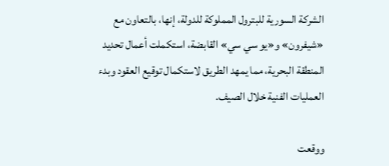الشركة السورية للبترول المملوكة للدولة، إنها، بالتعاون مع «شيفرون» و«يو سي سي» القابضة، استكملت أعمال تحديد المنطقة البحرية، مما يمهد الطريق لاستكمال توقيع العقود وبدء العمليات الفنية خلال الصيف.

ووقعت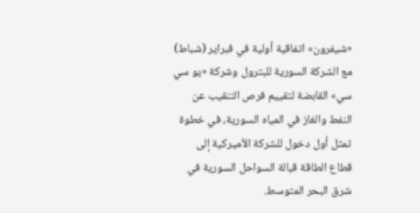«شيفرون» اتفاقية أولية في فبراير (شباط) مع الشركة السورية للبترول وشركة «يو سي سي» القابضة لتقييم فرص التنقيب عن النفط والغاز في المياه السورية، في خطوة تمثل أول دخول للشركة الأميركية إلى قطاع الطاقة قبالة السواحل السورية في شرق البحر المتوسط.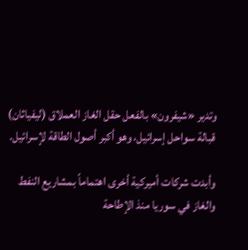وتدير «شيفرون» بالفعل حقل الغاز العملاق (ليفياثان) قبالة سواحل إسرائيل، وهو أكبر أصول الطاقة لإسرائيل.

وأبدت شركات أميركية أخرى اهتماماً بمشاريع النفط والغاز في سوريا منذ الإطاحة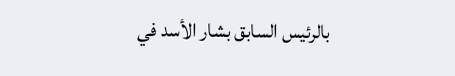بالرئيس السابق بشار الأسد في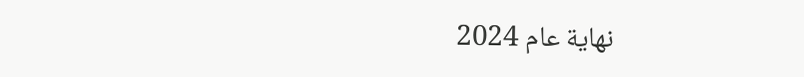نهاية عام 2024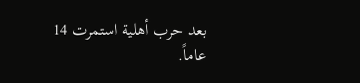بعد حرب أهلية استمرت 14 عاماً.